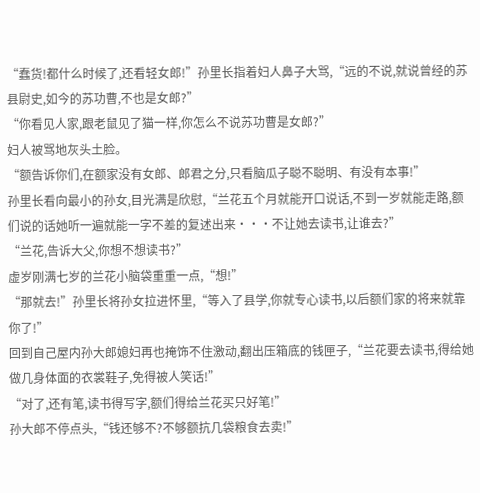“蠢货!都什么时候了,还看轻女郎!”孙里长指着妇人鼻子大骂,“远的不说,就说曾经的苏县尉史,如今的苏功曹,不也是女郎?”
“你看见人家,跟老鼠见了猫一样,你怎么不说苏功曹是女郎?”
妇人被骂地灰头土脸。
“额告诉你们,在额家没有女郎、郎君之分,只看脑瓜子聪不聪明、有没有本事!”
孙里长看向最小的孙女,目光满是欣慰,“兰花五个月就能开口说话,不到一岁就能走路,额们说的话她听一遍就能一字不差的复述出来···不让她去读书,让谁去?”
“兰花,告诉大父,你想不想读书?”
虚岁刚满七岁的兰花小脑袋重重一点,“想!”
“那就去!”孙里长将孙女拉进怀里,“等入了县学,你就专心读书,以后额们家的将来就靠你了!”
回到自己屋内孙大郎媳妇再也掩饰不住激动,翻出压箱底的钱匣子,“兰花要去读书,得给她做几身体面的衣裳鞋子,免得被人笑话!”
“对了,还有笔,读书得写字,额们得给兰花买只好笔!”
孙大郎不停点头,“钱还够不?不够额抗几袋粮食去卖!”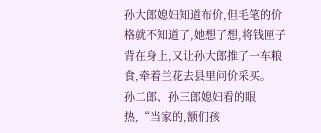孙大郎媳妇知道布价,但毛笔的价格就不知道了,她想了想,将钱匣子背在身上,又让孙大郎推了一车粮食,牵着兰花去县里问价采买。
孙二郎、孙三郎媳妇看的眼热,“当家的,额们孩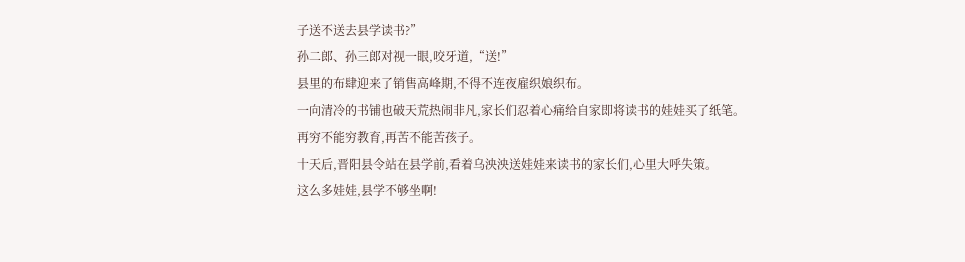子送不送去县学读书?”
孙二郎、孙三郎对视一眼,咬牙道,“送!”
县里的布肆迎来了销售高峰期,不得不连夜雇织娘织布。
一向清冷的书铺也破天荒热闹非凡,家长们忍着心痛给自家即将读书的娃娃买了纸笔。
再穷不能穷教育,再苦不能苦孩子。
十天后,晋阳县令站在县学前,看着乌泱泱送娃娃来读书的家长们,心里大呼失策。
这么多娃娃,县学不够坐啊!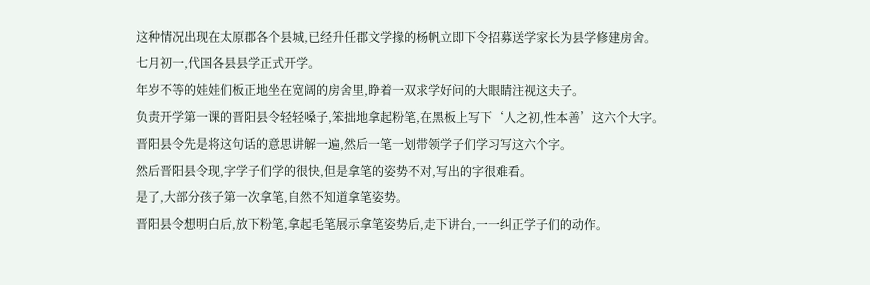这种情况出现在太原郡各个县城,已经升任郡文学掾的杨帆立即下令招募送学家长为县学修建房舍。
七月初一,代国各县县学正式开学。
年岁不等的娃娃们板正地坐在宽阔的房舍里,睁着一双求学好问的大眼睛注视这夫子。
负责开学第一课的晋阳县令轻轻嗓子,笨拙地拿起粉笔,在黑板上写下‘人之初,性本善’这六个大字。
晋阳县令先是将这句话的意思讲解一遍,然后一笔一划带领学子们学习写这六个字。
然后晋阳县令现,字学子们学的很快,但是拿笔的姿势不对,写出的字很难看。
是了,大部分孩子第一次拿笔,自然不知道拿笔姿势。
晋阳县令想明白后,放下粉笔,拿起毛笔展示拿笔姿势后,走下讲台,一一纠正学子们的动作。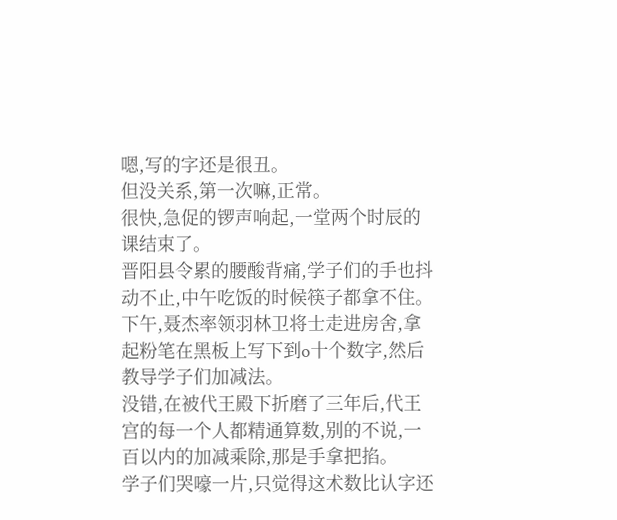嗯,写的字还是很丑。
但没关系,第一次嘛,正常。
很快,急促的锣声响起,一堂两个时辰的课结束了。
晋阳县令累的腰酸背痛,学子们的手也抖动不止,中午吃饭的时候筷子都拿不住。
下午,聂杰率领羽林卫将士走进房舍,拿起粉笔在黑板上写下到o十个数字,然后教导学子们加减法。
没错,在被代王殿下折磨了三年后,代王宫的每一个人都精通算数,别的不说,一百以内的加减乘除,那是手拿把掐。
学子们哭嚎一片,只觉得这术数比认字还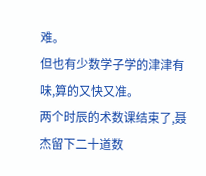难。
但也有少数学子学的津津有味,算的又快又准。
两个时辰的术数课结束了,聂杰留下二十道数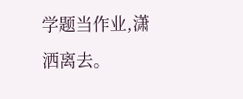学题当作业,潇洒离去。